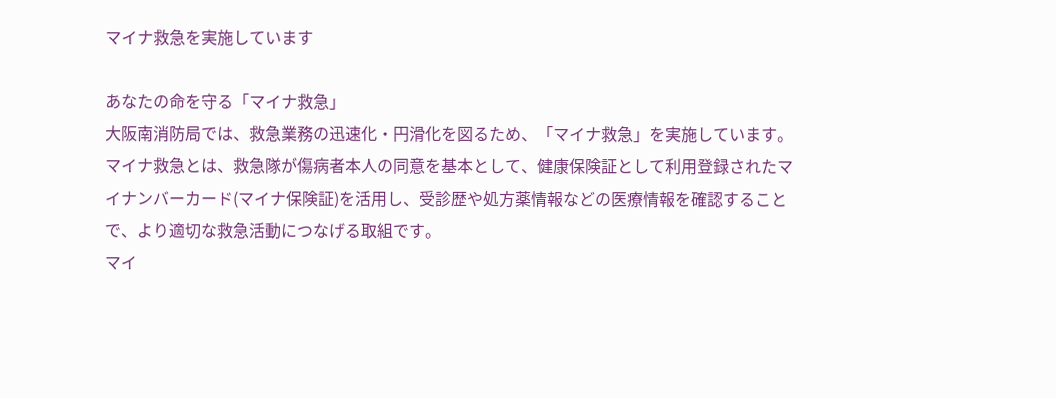マイナ救急を実施しています

あなたの命を守る「マイナ救急」
大阪南消防局では、救急業務の迅速化・円滑化を図るため、「マイナ救急」を実施しています。
マイナ救急とは、救急隊が傷病者本人の同意を基本として、健康保険証として利用登録されたマイナンバーカード(マイナ保険証)を活用し、受診歴や処方薬情報などの医療情報を確認することで、より適切な救急活動につなげる取組です。
マイ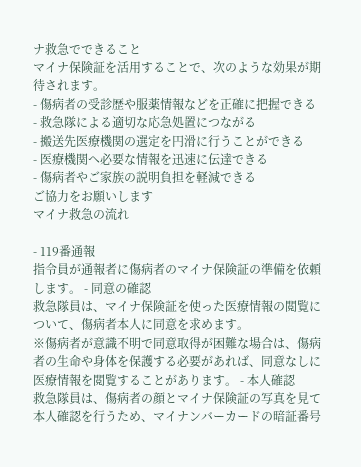ナ救急でできること
マイナ保険証を活用することで、次のような効果が期待されます。
- 傷病者の受診歴や服薬情報などを正確に把握できる
- 救急隊による適切な応急処置につながる
- 搬送先医療機関の選定を円滑に行うことができる
- 医療機関へ必要な情報を迅速に伝達できる
- 傷病者やご家族の説明負担を軽減できる
ご協力をお願いします
マイナ救急の流れ

- 119番通報
指令員が通報者に傷病者のマイナ保険証の準備を依頼します。 - 同意の確認
救急隊員は、マイナ保険証を使った医療情報の閲覧について、傷病者本人に同意を求めます。
※傷病者が意識不明で同意取得が困難な場合は、傷病者の生命や身体を保護する必要があれば、同意なしに医療情報を閲覧することがあります。 - 本人確認
救急隊員は、傷病者の顔とマイナ保険証の写真を見て本人確認を行うため、マイナンバーカードの暗証番号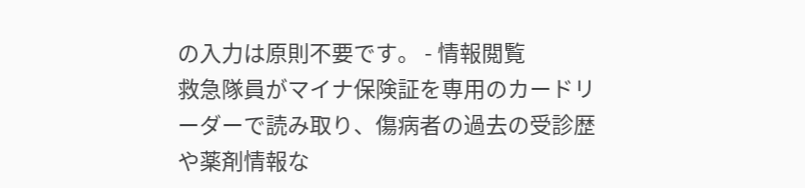の入力は原則不要です。 - 情報閲覧
救急隊員がマイナ保険証を専用のカードリーダーで読み取り、傷病者の過去の受診歴や薬剤情報な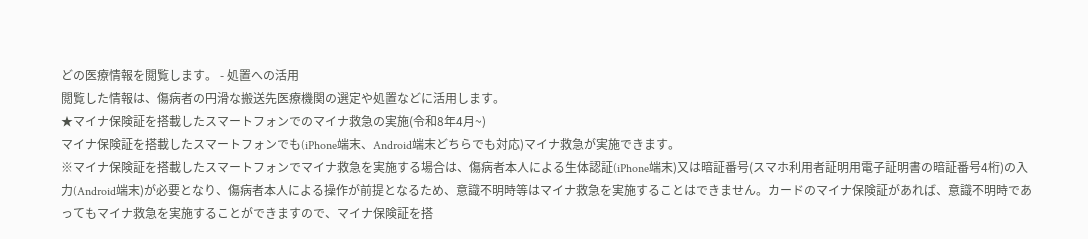どの医療情報を閲覧します。 - 処置への活用
閲覧した情報は、傷病者の円滑な搬送先医療機関の選定や処置などに活用します。
★マイナ保険証を搭載したスマートフォンでのマイナ救急の実施(令和8年4月~)
マイナ保険証を搭載したスマートフォンでも(iPhone端末、Android端末どちらでも対応)マイナ救急が実施できます。
※マイナ保険証を搭載したスマートフォンでマイナ救急を実施する場合は、傷病者本人による生体認証(iPhone端末)又は暗証番号(スマホ利用者証明用電子証明書の暗証番号4桁)の入力(Android端末)が必要となり、傷病者本人による操作が前提となるため、意識不明時等はマイナ救急を実施することはできません。カードのマイナ保険証があれば、意識不明時であってもマイナ救急を実施することができますので、マイナ保険証を搭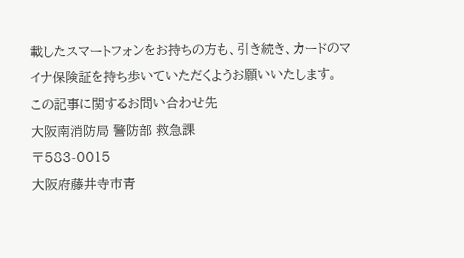載したスマートフォンをお持ちの方も、引き続き、カードのマイナ保険証を持ち歩いていただくようお願いいたします。
この記事に関するお問い合わせ先
大阪南消防局 警防部 救急課
〒583-0015
大阪府藤井寺市青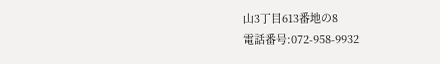山3丁目613番地の8
電話番号:072-958-9932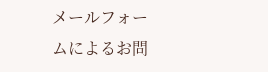メールフォームによるお問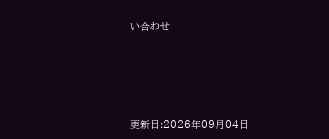い合わせ






更新日:2026年09月04日